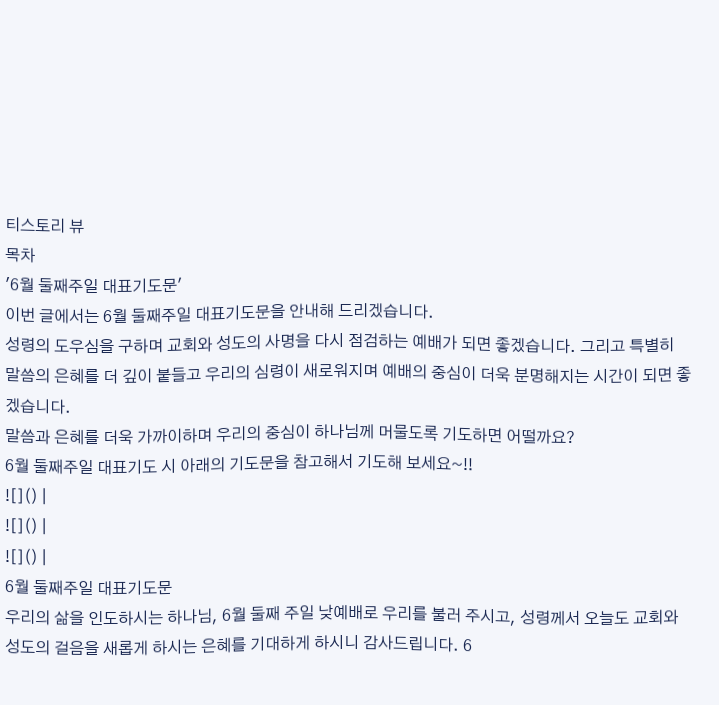티스토리 뷰
목차
'6월 둘째주일 대표기도문'
이번 글에서는 6월 둘째주일 대표기도문을 안내해 드리겠습니다.
성령의 도우심을 구하며 교회와 성도의 사명을 다시 점검하는 예배가 되면 좋겠습니다. 그리고 특별히 말씀의 은혜를 더 깊이 붙들고 우리의 심령이 새로워지며 예배의 중심이 더욱 분명해지는 시간이 되면 좋겠습니다.
말씀과 은혜를 더욱 가까이하며 우리의 중심이 하나님께 머물도록 기도하면 어떨까요?
6월 둘째주일 대표기도 시 아래의 기도문을 참고해서 기도해 보세요~!!
![]() |
![]() |
![]() |
6월 둘째주일 대표기도문
우리의 삶을 인도하시는 하나님, 6월 둘째 주일 낮예배로 우리를 불러 주시고, 성령께서 오늘도 교회와 성도의 걸음을 새롭게 하시는 은혜를 기대하게 하시니 감사드립니다. 6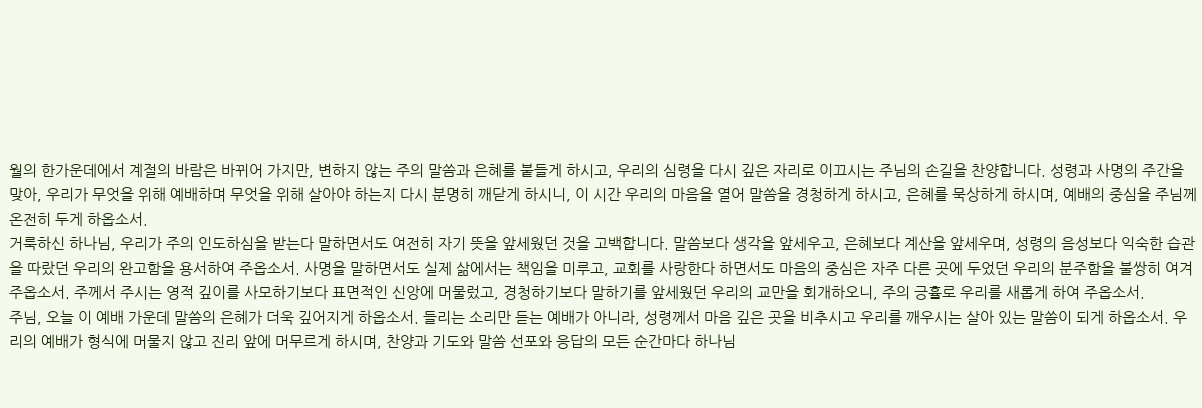월의 한가운데에서 계절의 바람은 바뀌어 가지만, 변하지 않는 주의 말씀과 은혜를 붙들게 하시고, 우리의 심령을 다시 깊은 자리로 이끄시는 주님의 손길을 찬양합니다. 성령과 사명의 주간을 맞아, 우리가 무엇을 위해 예배하며 무엇을 위해 살아야 하는지 다시 분명히 깨닫게 하시니, 이 시간 우리의 마음을 열어 말씀을 경청하게 하시고, 은혜를 묵상하게 하시며, 예배의 중심을 주님께 온전히 두게 하옵소서.
거룩하신 하나님, 우리가 주의 인도하심을 받는다 말하면서도 여전히 자기 뜻을 앞세웠던 것을 고백합니다. 말씀보다 생각을 앞세우고, 은혜보다 계산을 앞세우며, 성령의 음성보다 익숙한 습관을 따랐던 우리의 완고함을 용서하여 주옵소서. 사명을 말하면서도 실제 삶에서는 책임을 미루고, 교회를 사랑한다 하면서도 마음의 중심은 자주 다른 곳에 두었던 우리의 분주함을 불쌍히 여겨 주옵소서. 주께서 주시는 영적 깊이를 사모하기보다 표면적인 신앙에 머물렀고, 경청하기보다 말하기를 앞세웠던 우리의 교만을 회개하오니, 주의 긍휼로 우리를 새롭게 하여 주옵소서.
주님, 오늘 이 예배 가운데 말씀의 은혜가 더욱 깊어지게 하옵소서. 들리는 소리만 듣는 예배가 아니라, 성령께서 마음 깊은 곳을 비추시고 우리를 깨우시는 살아 있는 말씀이 되게 하옵소서. 우리의 예배가 형식에 머물지 않고 진리 앞에 머무르게 하시며, 찬양과 기도와 말씀 선포와 응답의 모든 순간마다 하나님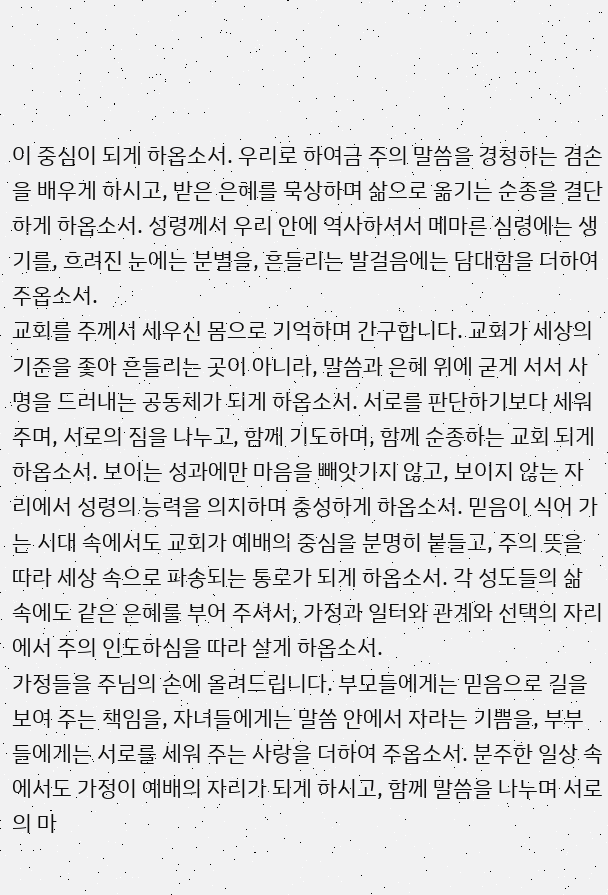이 중심이 되게 하옵소서. 우리로 하여금 주의 말씀을 경청하는 겸손을 배우게 하시고, 받은 은혜를 묵상하며 삶으로 옮기는 순종을 결단하게 하옵소서. 성령께서 우리 안에 역사하셔서 메마른 심령에는 생기를, 흐려진 눈에는 분별을, 흔들리는 발걸음에는 담대함을 더하여 주옵소서.
교회를 주께서 세우신 몸으로 기억하며 간구합니다. 교회가 세상의 기준을 좇아 흔들리는 곳이 아니라, 말씀과 은혜 위에 굳게 서서 사명을 드러내는 공동체가 되게 하옵소서. 서로를 판단하기보다 세워 주며, 서로의 짐을 나누고, 함께 기도하며, 함께 순종하는 교회 되게 하옵소서. 보이는 성과에만 마음을 빼앗기지 않고, 보이지 않는 자리에서 성령의 능력을 의지하며 충성하게 하옵소서. 믿음이 식어 가는 시대 속에서도 교회가 예배의 중심을 분명히 붙들고, 주의 뜻을 따라 세상 속으로 파송되는 통로가 되게 하옵소서. 각 성도들의 삶 속에도 같은 은혜를 부어 주셔서, 가정과 일터와 관계와 선택의 자리에서 주의 인도하심을 따라 살게 하옵소서.
가정들을 주님의 손에 올려드립니다. 부모들에게는 믿음으로 길을 보여 주는 책임을, 자녀들에게는 말씀 안에서 자라는 기쁨을, 부부들에게는 서로를 세워 주는 사랑을 더하여 주옵소서. 분주한 일상 속에서도 가정이 예배의 자리가 되게 하시고, 함께 말씀을 나누며 서로의 마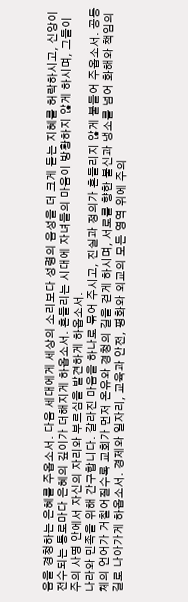음을 경청하는 은혜를 주옵소서. 다음 세대에게 세상의 소리보다 성령의 음성을 더 크게 듣는 지혜를 허락하시고, 신앙이 전수되는 통로마다 은혜의 깊이가 더해지게 하옵소서. 흔들리는 시대에 자녀들의 마음이 방황하지 않게 하시며, 그들이 주의 사명 안에서 자신의 자리와 부르심을 발견하게 하옵소서.
나라와 민족을 위해 간구합니다. 갈라진 마음을 하나로 묶어 주시고, 진실과 정의가 흔들리지 않게 붙들어 주옵소서. 공동체의 언어가 거칠어질수록 교회가 먼저 온유와 경청의 길을 걷게 하시며, 서로를 향한 불신과 냉소를 넘어 화해와 책임의 길로 나아가게 하옵소서. 경제와 일자리, 교육과 안전, 평화와 외교의 모든 영역 위에 주의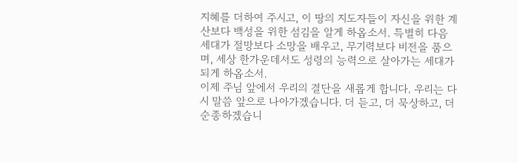지혜를 더하여 주시고, 이 땅의 지도자들이 자신을 위한 계산보다 백성을 위한 섬김을 알게 하옵소서. 특별히 다음 세대가 절망보다 소망을 배우고, 무기력보다 비전을 품으며, 세상 한가운데서도 성령의 능력으로 살아가는 세대가 되게 하옵소서.
이제 주님 앞에서 우리의 결단을 새롭게 합니다. 우리는 다시 말씀 앞으로 나아가겠습니다. 더 듣고, 더 묵상하고, 더 순종하겠습니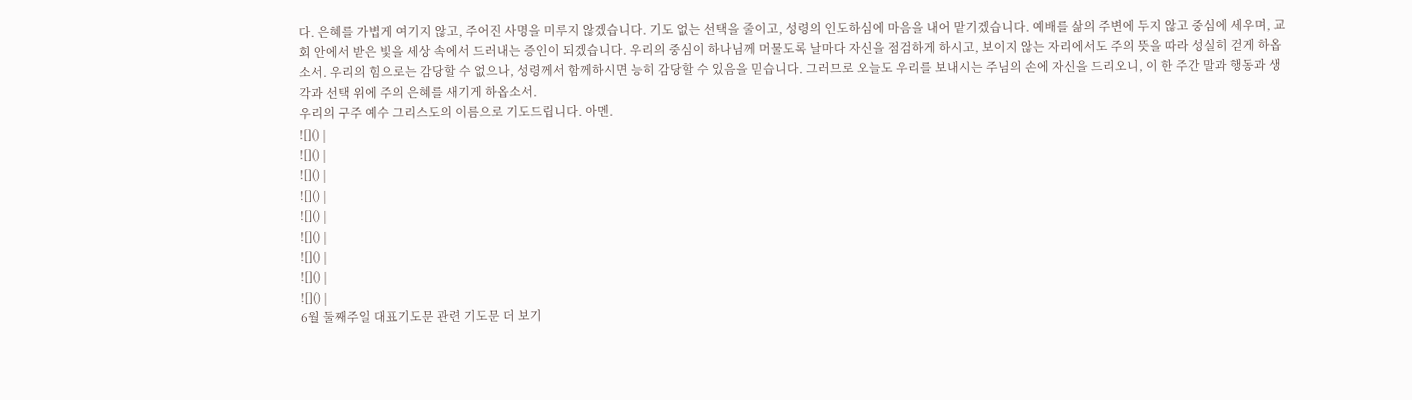다. 은혜를 가볍게 여기지 않고, 주어진 사명을 미루지 않겠습니다. 기도 없는 선택을 줄이고, 성령의 인도하심에 마음을 내어 맡기겠습니다. 예배를 삶의 주변에 두지 않고 중심에 세우며, 교회 안에서 받은 빛을 세상 속에서 드러내는 증인이 되겠습니다. 우리의 중심이 하나님께 머물도록 날마다 자신을 점검하게 하시고, 보이지 않는 자리에서도 주의 뜻을 따라 성실히 걷게 하옵소서. 우리의 힘으로는 감당할 수 없으나, 성령께서 함께하시면 능히 감당할 수 있음을 믿습니다. 그러므로 오늘도 우리를 보내시는 주님의 손에 자신을 드리오니, 이 한 주간 말과 행동과 생각과 선택 위에 주의 은혜를 새기게 하옵소서.
우리의 구주 예수 그리스도의 이름으로 기도드립니다. 아멘.
![]() |
![]() |
![]() |
![]() |
![]() |
![]() |
![]() |
![]() |
![]() |
6월 둘째주일 대표기도문 관련 기도문 더 보기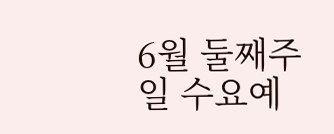6월 둘째주일 수요예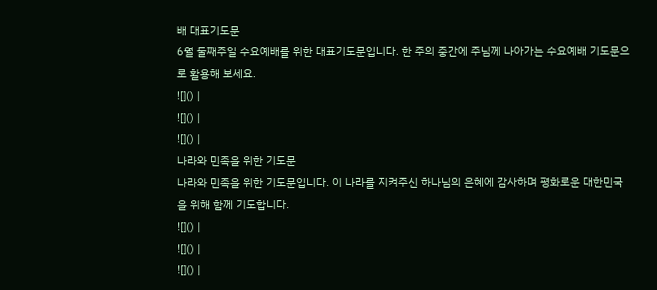배 대표기도문
6월 둘째주일 수요예배를 위한 대표기도문입니다. 한 주의 중간에 주님께 나아가는 수요예배 기도문으로 활용해 보세요.
![]() |
![]() |
![]() |
나라와 민족을 위한 기도문
나라와 민족을 위한 기도문입니다. 이 나라를 지켜주신 하나님의 은혜에 감사하며 평화로운 대한민국을 위해 함께 기도합니다.
![]() |
![]() |
![]() |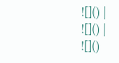![]() |
![]() |
![]()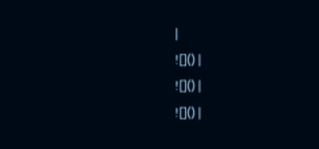|
![]() |
![]() |
![]() |